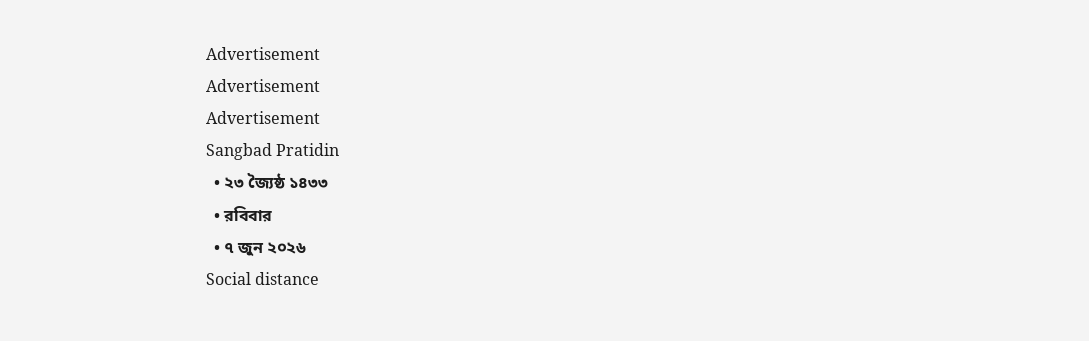Advertisement
Advertisement
Advertisement
Sangbad Pratidin
  • ২৩ জ্যৈষ্ঠ ১৪৩৩
  • রবিবার
  • ৭ জুন ২০২৬
Social distance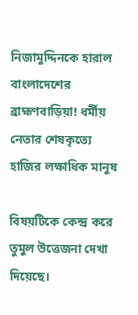নিজামুদ্দিনকে হারাল বাংলাদেশের ব্রাহ্মণবাড়িয়া! ধর্মীয় নেতার শেষকৃত্যে হাজির লক্ষাধিক মানুষ

বিষয়টিকে কেন্দ্র করে তুমুল উত্তেজনা দেখা দিয়েছে।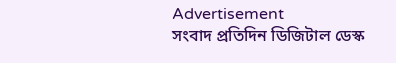Advertisement
সংবাদ প্রতিদিন ডিজিটাল ডেস্ক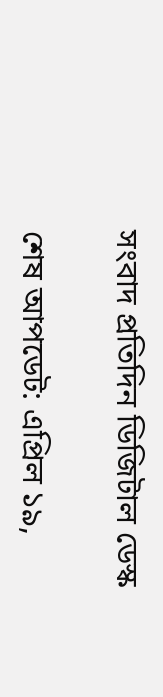সংবাদ প্রতিদিন ডিজিটাল ডেস্ক

শেষ আপডেট: এপ্রিল ১৯,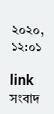২০২০, ১২:০১

link
সংবাদ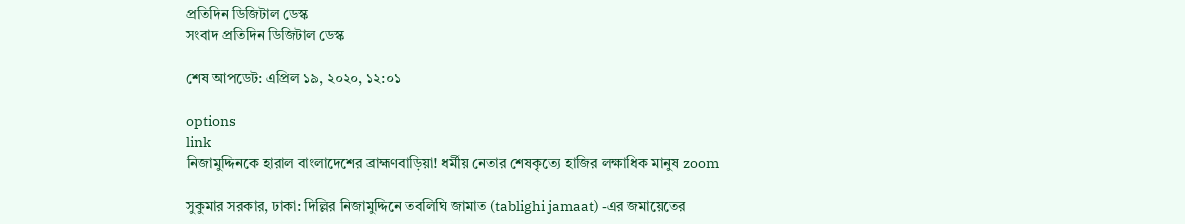প্রতিদিন ডিজিটাল ডেস্ক
সংবাদ প্রতিদিন ডিজিটাল ডেস্ক

শেষ আপডেট: এপ্রিল ১৯, ২০২০, ১২:০১

options
link
নিজামুদ্দিনকে হারাল বাংলাদেশের ব্রাহ্মণবাড়িয়া! ধর্মীয় নেতার শেষকৃত্যে হাজির লক্ষাধিক মানুষ zoom

সুকুমার সরকার, ঢাকা: দিল্লির নিজামুদ্দিনে তবলিঘি জামাত (tablighi jamaat) -এর জমায়েতের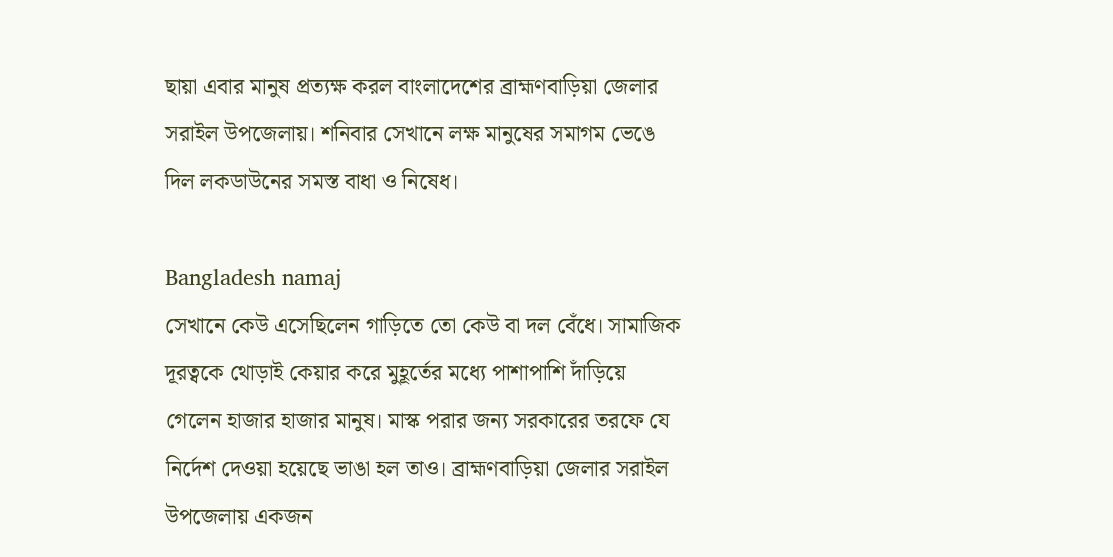ছায়া এবার মানুষ প্রত্যক্ষ করল বাংলাদেশের ব্রাহ্মণবাড়িয়া জেলার সরাইল উপজেলায়। শনিবার সেখানে লক্ষ মানুষের সমাগম ভেঙে দিল লকডাউনের সমস্ত বাধা ও নিষেধ।

Bangladesh namaj
সেখানে কেউ এসেছিলেন গাড়িতে তো কেউ বা দল বেঁধে। সামাজিক দূরত্বকে থোড়াই কেয়ার করে মুহূর্তের মধ্যে পাশাপাশি দাঁড়িয়ে গেলেন হাজার হাজার মানুষ। মাস্ক পরার জন্য সরকারের তরফে যে নির্দেশ দেওয়া হয়েছে ভাঙা হল তাও। ব্রাহ্মণবাড়িয়া জেলার সরাইল উপজেলায় একজন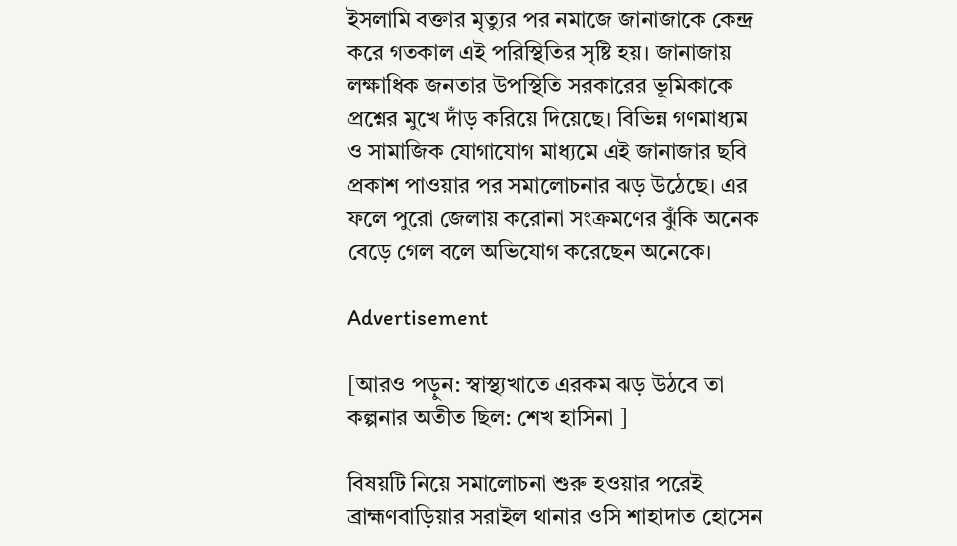ইসলামি বক্তার মৃত্যুর পর নমাজে জানাজাকে কেন্দ্র করে গতকাল এই পরিস্থিতির সৃষ্টি হয়। জানাজায় লক্ষাধিক জনতার উপস্থিতি সরকারের ভূমিকাকে প্রশ্নের মুখে দাঁড় করিয়ে দিয়েছে। বিভিন্ন গণমাধ্যম ও সামাজিক যোগাযোগ মাধ্যমে এই জানাজার ছবি প্রকাশ পাওয়ার পর সমালোচনার ঝড় উঠেছে। এর ফলে পুরো জেলায় করোনা সংক্রমণের ঝুঁকি অনেক বেড়ে গেল বলে অভিযোগ করেছেন অনেকে।

Advertisement

[আরও পড়ুন: স্বাস্থ্যখাতে এরকম ঝড় উঠবে তা কল্পনার অতীত ছিল: শেখ হাসিনা ]

বিষয়টি নিয়ে সমালোচনা শুরু হওয়ার পরেই ব্রাহ্মণবাড়িয়ার সরাইল থানার ওসি শাহাদাত হোসেন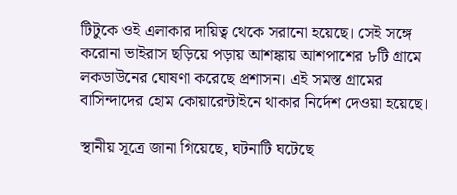টিটুকে ওই এলাকার দায়িত্ব থেকে সরানো হয়েছে। সেই সঙ্গে করোনা ভাইরাস ছড়িয়ে পড়ায় আশঙ্কায় আশপাশের ৮টি গ্রামে লকডাউনের ঘোষণা করেছে প্রশাসন। এই সমস্ত গ্রামের বাসিন্দাদের হোম কোয়ারেন্টাইনে থাকার নির্দেশ দেওয়া হয়েছে।

স্থানীয় সূত্রে জানা গিয়েছে, ঘটনাটি ঘটেছে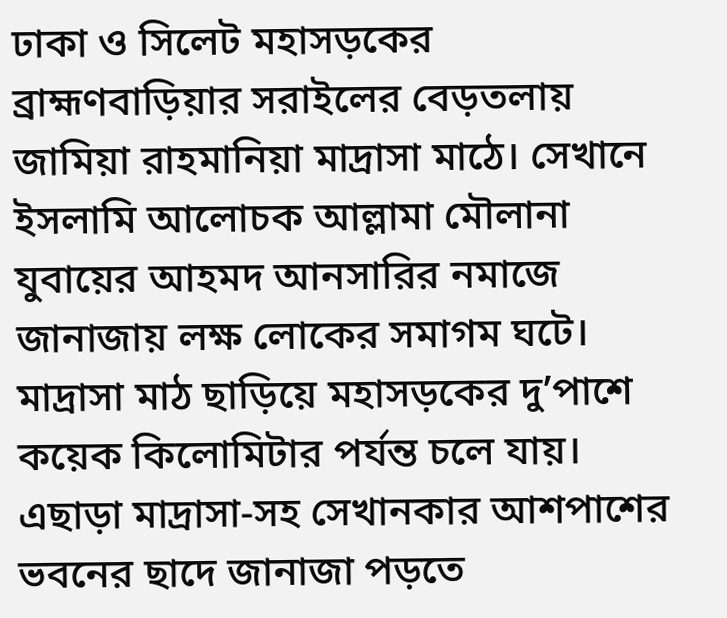ঢাকা ও সিলেট মহাসড়কের ব্রাহ্মণবাড়িয়ার সরাইলের বেড়তলায় জামিয়া রাহমানিয়া মাদ্রাসা মাঠে। সেখানে ইসলামি আলোচক আল্লামা মৌলানা যুবায়ের আহমদ আনসারির নমাজে জানাজায় লক্ষ লোকের সমাগম ঘটে। মাদ্রাসা মাঠ ছাড়িয়ে মহাসড়কের দু’পাশে কয়েক কিলোমিটার পর্যন্ত চলে যায়। এছাড়া মাদ্রাসা-সহ সেখানকার আশপাশের ভবনের ছাদে জানাজা পড়তে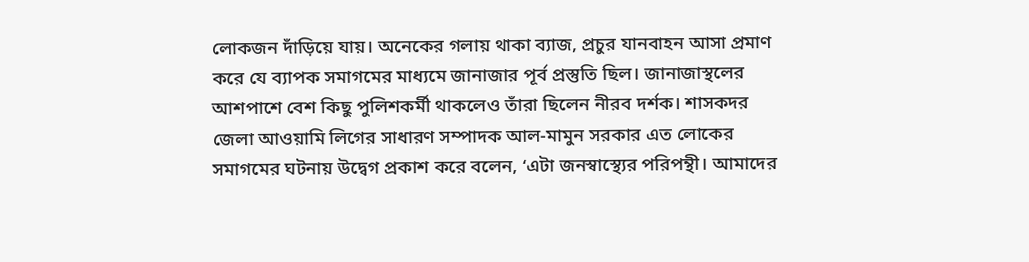লোকজন দাঁড়িয়ে যায়। অনেকের গলায় থাকা ব্যাজ, প্রচুর যানবাহন আসা প্রমাণ করে যে ব্যাপক সমাগমের মাধ্যমে জানাজার পূর্ব প্রস্তুতি ছিল। জানাজাস্থলের আশপাশে বেশ কিছু পুলিশকর্মী থাকলেও তাঁরা ছিলেন নীরব দর্শক। শাসকদর জেলা আওয়ামি লিগের সাধারণ সম্পাদক আল-মামুন সরকার এত লোকের সমাগমের ঘটনায় উদ্বেগ প্রকাশ করে বলেন, ‘এটা জনস্বাস্থ্যের পরিপন্থী। আমাদের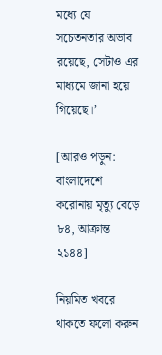মধ্যে যে সচেতনতার অভাব রয়েছে, সেটাও এর মাধ্যমে জানা হয়ে গিয়েছে।’

[আরও পড়ুন: বাংলাদেশে করোনায় মৃত্যু বেড়ে ৮৪, আক্রান্ত ২১৪৪]

নিয়মিত খবরে থাকতে ফলো করুন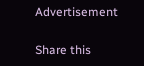Advertisement

Share this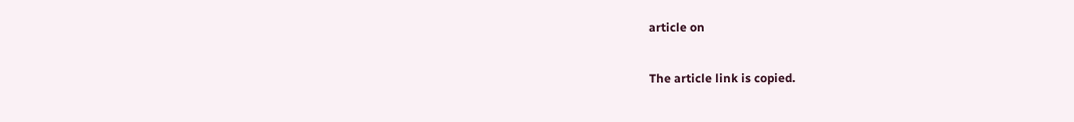article on

The article link is copied.